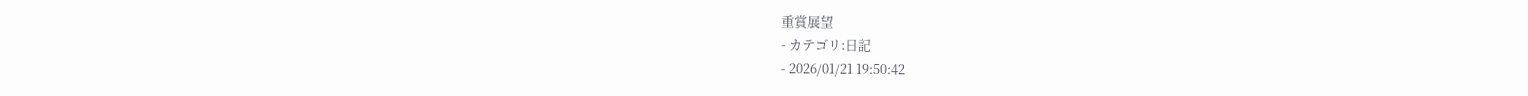重賞展望
- カテゴリ:日記
- 2026/01/21 19:50:42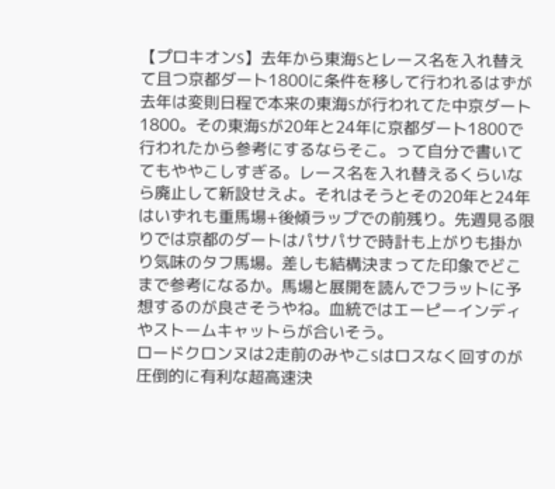【プロキオンS】去年から東海Sとレース名を入れ替えて且つ京都ダート1800に条件を移して行われるはずが去年は変則日程で本来の東海Sが行われてた中京ダート1800。その東海Sが20年と24年に京都ダート1800で行われたから参考にするならそこ。って自分で書いててもややこしすぎる。レース名を入れ替えるくらいなら廃止して新設せえよ。それはそうとその20年と24年はいずれも重馬場+後傾ラップでの前残り。先週見る限りでは京都のダートはパサパサで時計も上がりも掛かり気味のタフ馬場。差しも結構決まってた印象でどこまで参考になるか。馬場と展開を読んでフラットに予想するのが良さそうやね。血統ではエーピーインディやストームキャットらが合いそう。
ロードクロンヌは2走前のみやこSはロスなく回すのが圧倒的に有利な超高速決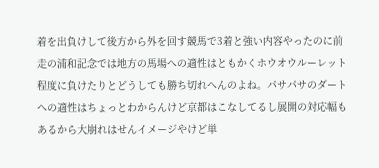着を出負けして後方から外を回す競馬で3着と強い内容やったのに前走の浦和記念では地方の馬場への適性はともかくホウオウルーレット程度に負けたりとどうしても勝ち切れへんのよね。パサパサのダートへの適性はちょっとわからんけど京都はこなしてるし展開の対応幅もあるから大崩れはせんイメージやけど単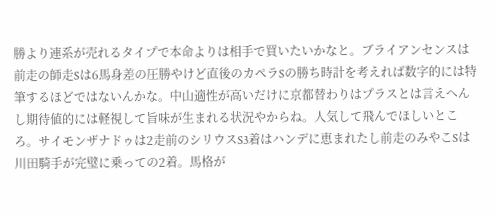勝より連系が売れるタイプで本命よりは相手で買いたいかなと。ブライアンセンスは前走の師走Sは6馬身差の圧勝やけど直後のカペラSの勝ち時計を考えれば数字的には特筆するほどではないんかな。中山適性が高いだけに京都替わりはプラスとは言えへんし期待値的には軽視して旨味が生まれる状況やからね。人気して飛んでほしいところ。サイモンザナドゥは2走前のシリウスS3着はハンデに恵まれたし前走のみやこSは川田騎手が完璧に乗っての2着。馬格が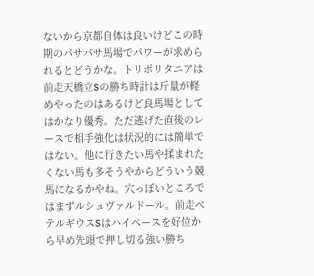ないから京都自体は良いけどこの時期のパサパサ馬場でパワーが求められるとどうかな。トリポリタニアは前走天橋立Sの勝ち時計は斤量が軽めやったのはあるけど良馬場としてはかなり優秀。ただ逃げた直後のレースで相手強化は状況的には簡単ではない。他に行きたい馬や揉まれたくない馬も多そうやからどういう競馬になるかやね。穴っぽいところではまずルシュヴァルドール。前走ベテルギウスSはハイペースを好位から早め先頭で押し切る強い勝ち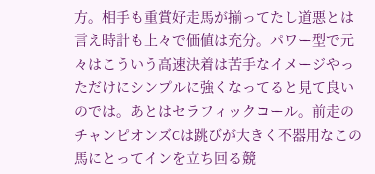方。相手も重賞好走馬が揃ってたし道悪とは言え時計も上々で価値は充分。パワー型で元々はこういう高速決着は苦手なイメージやっただけにシンプルに強くなってると見て良いのでは。あとはセラフィックコール。前走のチャンピオンズCは跳びが大きく不器用なこの馬にとってインを立ち回る競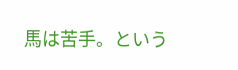馬は苦手。という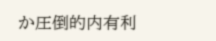か圧倒的内有利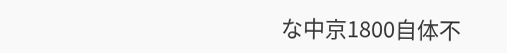な中京1800自体不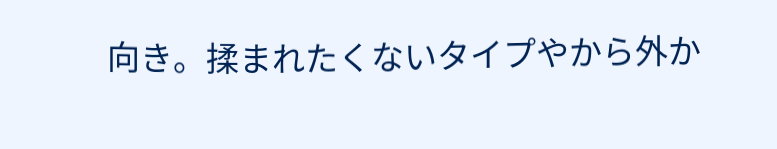向き。揉まれたくないタイプやから外か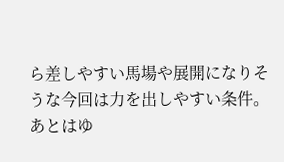ら差しやすい馬場や展開になりそうな今回は力を出しやすい条件。あとはゆ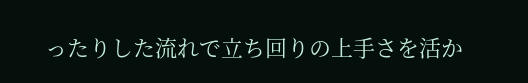ったりした流れで立ち回りの上手さを活か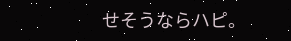せそうならハピ。